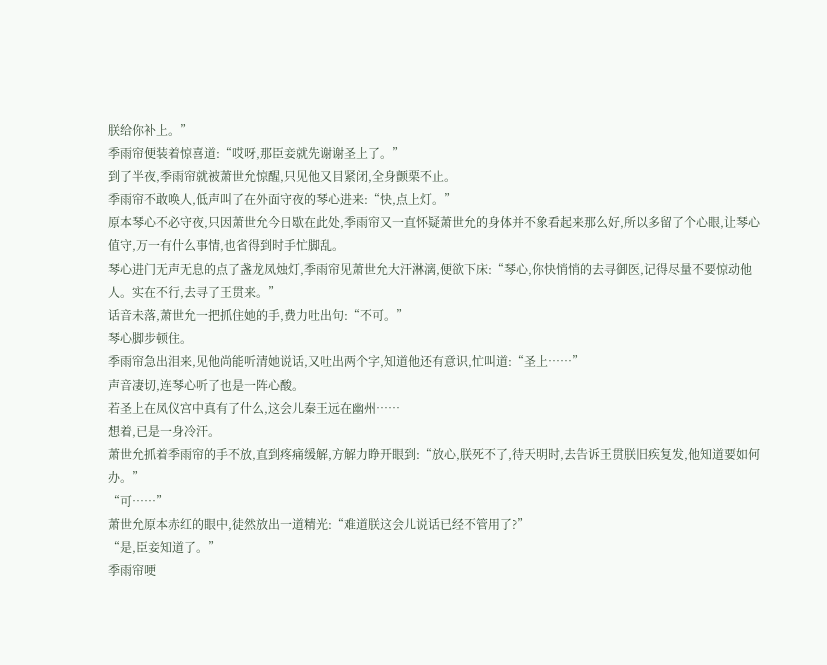朕给你补上。”
季雨帘便装着惊喜道:“哎呀,那臣妾就先谢谢圣上了。”
到了半夜,季雨帘就被萧世允惊醒,只见他又目紧闭,全身颤栗不止。
季雨帘不敢唤人,低声叫了在外面守夜的琴心进来:“快,点上灯。”
原本琴心不必守夜,只因萧世允今日歇在此处,季雨帘又一直怀疑萧世允的身体并不象看起来那么好,所以多留了个心眼,让琴心值守,万一有什么事情,也省得到时手忙脚乱。
琴心进门无声无息的点了盏龙凤烛灯,季雨帘见萧世允大汗淋漓,便欲下床:“琴心,你快悄悄的去寻御医,记得尽量不要惊动他人。实在不行,去寻了王贯来。”
话音未落,萧世允一把抓住她的手,费力吐出句:“不可。”
琴心脚步顿住。
季雨帘急出泪来,见他尚能听清她说话,又吐出两个字,知道他还有意识,忙叫道:“圣上……”
声音凄切,连琴心听了也是一阵心酸。
若圣上在凤仪宫中真有了什么,这会儿秦王远在幽州……
想着,已是一身冷汗。
萧世允抓着季雨帘的手不放,直到疼痛缓解,方解力睁开眼到:“放心,朕死不了,待天明时,去告诉王贯朕旧疾复发,他知道要如何办。”
“可……”
萧世允原本赤红的眼中,徒然放出一道精光:“难道朕这会儿说话已经不管用了?”
“是,臣妾知道了。”
季雨帘哽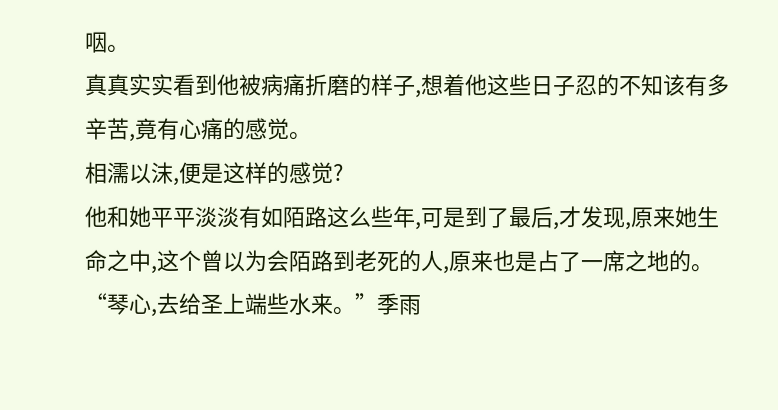咽。
真真实实看到他被病痛折磨的样子,想着他这些日子忍的不知该有多辛苦,竟有心痛的感觉。
相濡以沫,便是这样的感觉?
他和她平平淡淡有如陌路这么些年,可是到了最后,才发现,原来她生命之中,这个曾以为会陌路到老死的人,原来也是占了一席之地的。
“琴心,去给圣上端些水来。”季雨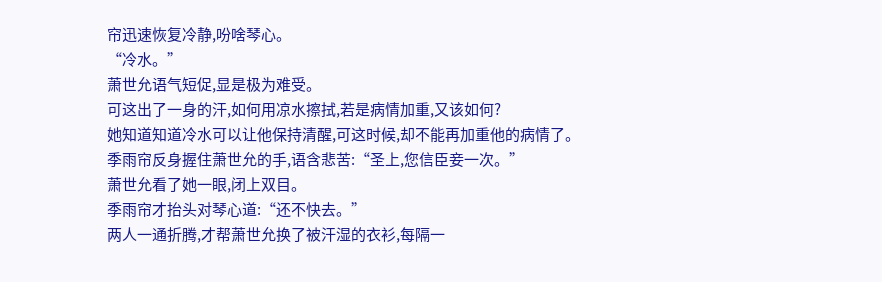帘迅速恢复冷静,吩啥琴心。
“冷水。”
萧世允语气短促,显是极为难受。
可这出了一身的汗,如何用凉水擦拭,若是病情加重,又该如何?
她知道知道冷水可以让他保持清醒,可这时候,却不能再加重他的病情了。
季雨帘反身握住萧世允的手,语含悲苦:“圣上,您信臣妾一次。”
萧世允看了她一眼,闭上双目。
季雨帘才抬头对琴心道:“还不快去。”
两人一通折腾,才帮萧世允换了被汗湿的衣衫,每隔一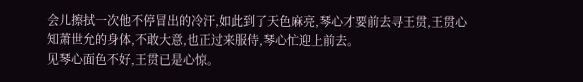会儿擦拭一次他不停冒出的冷汗,如此到了天色麻亮,琴心才要前去寻王贯,王贯心知萧世允的身体,不敢大意,也正过来服侍,琴心忙迎上前去。
见琴心面色不好,王贯已是心惊。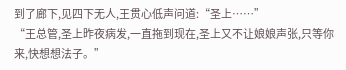到了廊下,见四下无人,王贯心低声问道:“圣上……”
“王总管,圣上昨夜病发,一直拖到现在,圣上又不让娘娘声张,只等你来,快想想法子。”